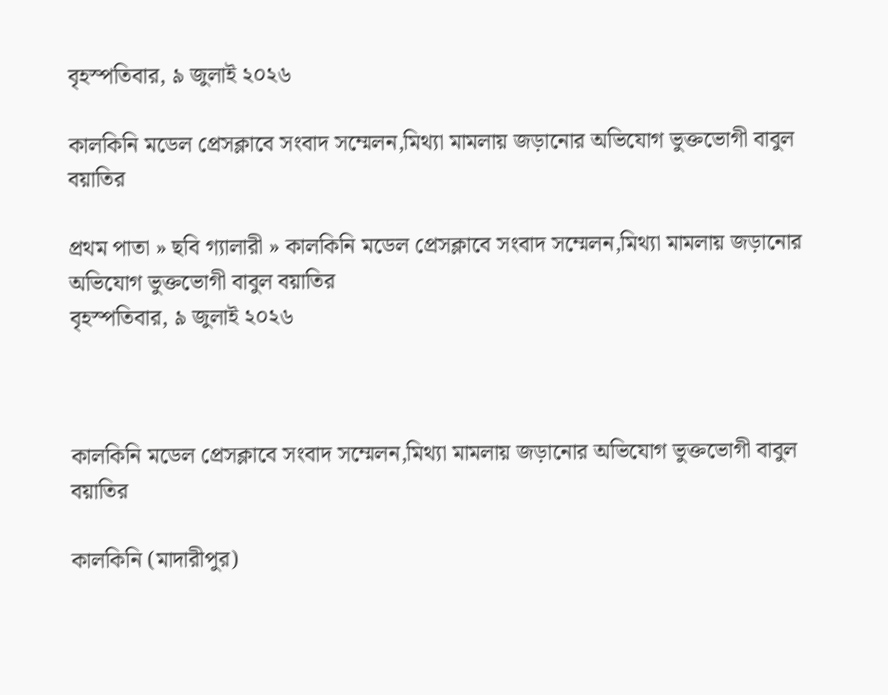বৃহস্পতিবার, ৯ জুলাই ২০২৬

কালকিনি মডেল প্রেসক্লাবে সংবাদ সম্মেলন,মিথ্যা মামলায় জড়ানোর অভিযোগ ভুক্তভোগী বাবুল বয়াতির

প্রথম পাতা » ছবি গ্যালারী » কালকিনি মডেল প্রেসক্লাবে সংবাদ সম্মেলন,মিথ্যা মামলায় জড়ানোর অভিযোগ ভুক্তভোগী বাবুল বয়াতির
বৃহস্পতিবার, ৯ জুলাই ২০২৬



কালকিনি মডেল প্রেসক্লাবে সংবাদ সম্মেলন,মিথ্যা মামলায় জড়ানোর অভিযোগ ভুক্তভোগী বাবুল বয়াতির

কালকিনি (মাদারীপুর)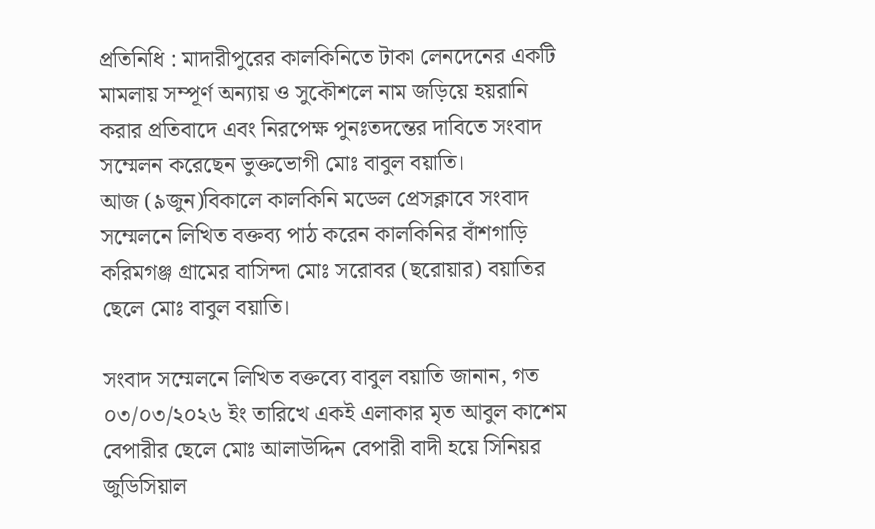প্রতিনিধি : মাদারীপুরের কালকিনিতে টাকা লেনদেনের একটি মামলায় সম্পূর্ণ অন্যায় ও সুকৌশলে নাম জড়িয়ে হয়রানি করার প্রতিবাদে এবং নিরপেক্ষ পুনঃতদন্তের দাবিতে সংবাদ সম্মেলন করেছেন ভুক্তভোগী মোঃ বাবুল বয়াতি।
আজ (৯জুন)বিকা‌লে কালকিনি মডেল প্রেসক্লাবে সংবাদ সম্মেলনে লিখিত বক্তব্য পাঠ করেন কালকিনির বাঁশগাড়ি করিমগঞ্জ গ্রামের বাসিন্দা মোঃ সরোবর (ছরোয়ার) বয়াতির ছেলে মোঃ বাবুল বয়াতি।

সংবাদ সম্মেলনে লিখিত বক্তব্যে বাবুল বয়াতি জানান, গত ০৩/০৩/২০২৬ ইং তারিখে একই এলাকার মৃত আবুল কাশেম বেপারীর ছেলে মোঃ আলাউদ্দিন বেপারী বাদী হয়ে সিনিয়র জুডিসিয়াল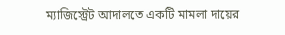ম্যাজিস্ট্রেট আদালতে একটি মামলা দায়ের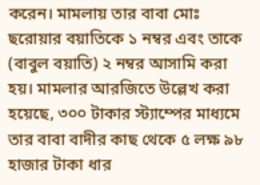করেন। মামলায় তার বাবা মোঃ ছরোয়ার বয়াতিকে ১ নম্বর এবং তাকে (বাবুল বয়াতি) ২ নম্বর আসামি করা হয়। মামলার আরজিতে উল্লেখ করা হয়েছে, ৩০০ টাকার স্ট্যাম্পের মাধ্যমে তার বাবা বাদীর কাছ থেকে ৫ লক্ষ ৯৮ হাজার টাকা ধার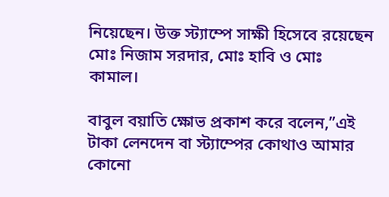নিয়েছেন। উক্ত স্ট্যাম্পে সাক্ষী হিসেবে রয়েছেন মোঃ নিজাম সরদার, মোঃ হাবি ও মোঃ কামাল।

বাবুল বয়াতি ক্ষোভ প্রকাশ করে বলেন,”এই টাকা লেনদেন বা স্ট্যাম্পের কোথাও আমার কোনো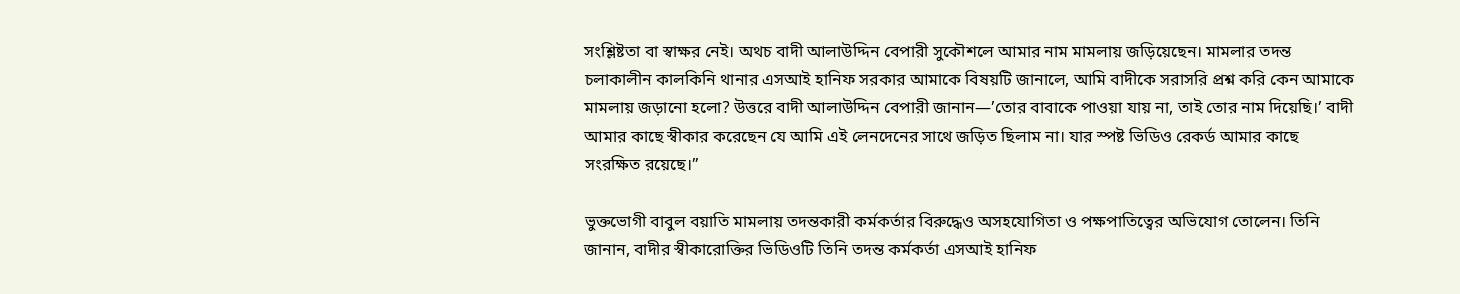সংশ্লিষ্টতা বা স্বাক্ষর নেই। অথচ বাদী আলাউদ্দিন বেপারী সুকৌশলে আমার নাম মামলায় জড়িয়েছেন। মামলার তদন্ত চলাকালীন কালকিনি থানার এসআই হানিফ সরকার আমাকে বিষয়টি জানালে, আমি বাদীকে সরাসরি প্রশ্ন করি কেন আমাকে মামলায় জড়ানো হলো? উত্তরে বাদী আলাউদ্দিন বেপারী জানান—’তোর বাবাকে পাওয়া যায় না, তাই তোর নাম দিয়েছি।’ বাদী আমার কাছে স্বীকার করেছেন যে আমি এই লেনদেনের সাথে জড়িত ছিলাম না। যার স্পষ্ট ভিডিও রেকর্ড আমার কাছে সংরক্ষিত রয়েছে।”

ভুক্তভোগী বাবুল বয়াতি মামলায় তদন্তকারী কর্মকর্তার বিরুদ্ধেও অসহযোগিতা ও পক্ষপাতিত্বের অভিযোগ তোলেন। তিনি জানান, বাদীর স্বীকারোক্তির ভিডিওটি তিনি তদন্ত কর্মকর্তা এসআই হানিফ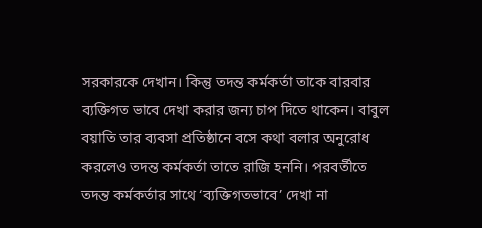সরকারকে দেখান। কিন্তু তদন্ত কর্মকর্তা তাকে বারবার ব্যক্তিগত ভাবে দেখা করার জন্য চাপ দিতে থাকেন। বাবুল বয়াতি তার ব্যবসা প্রতিষ্ঠানে বসে কথা বলার অনুরোধ করলেও তদন্ত কর্মকর্তা তাতে রাজি হননি। পরবর্তীতে তদন্ত কর্মকর্তার সাথে ‘ব্যক্তিগতভাবে’ দেখা না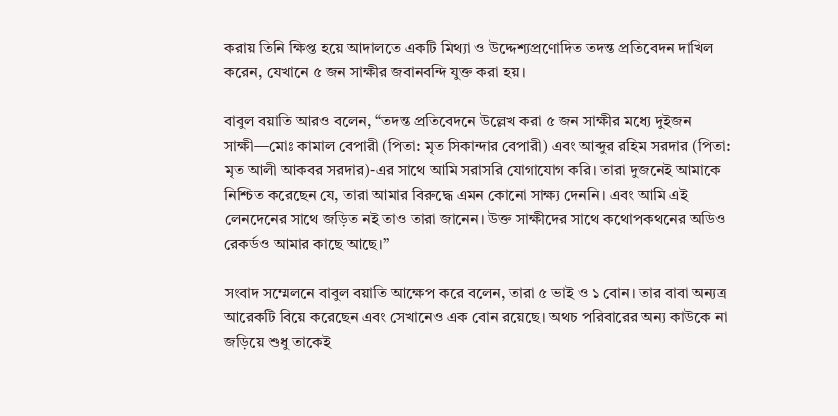করায় তিনি ক্ষিপ্ত হয়ে আদালতে একটি মিথ্যা ও উদ্দেশ্যপ্রণোদিত তদন্ত প্রতিবেদন দাখিল করেন, যেখানে ৫ জন সাক্ষীর জবানবন্দি যুক্ত করা হয়।

বাবুল বয়াতি আরও বলেন, “তদন্ত প্রতিবেদনে উল্লেখ করা ৫ জন সাক্ষীর মধ্যে দুইজন সাক্ষী—মোঃ কামাল বেপারী (পিতা: মৃত সিকান্দার বেপারী) এবং আব্দুর রহিম সরদার (পিতা: মৃত আলী আকবর সরদার)-এর সাথে আমি সরাসরি যোগাযোগ করি। তারা দুজনেই আমাকে নিশ্চিত করেছেন যে, তারা আমার বিরুদ্ধে এমন কোনো সাক্ষ্য দেননি। এবং আমি এই লেনদেনের সাথে জড়িত নই তাও তারা জানেন। উক্ত সাক্ষীদের সাথে কথোপকথনের অডিও রেকর্ডও আমার কাছে আছে।”

সংবাদ সম্মেলনে বাবুল বয়াতি আক্ষেপ করে বলেন, তারা ৫ ভাই ও ১ বোন। তার বাবা অন্যত্র আরেকটি বিয়ে করেছেন এবং সেখানেও এক বোন রয়েছে। অথচ পরিবারের অন্য কাউকে না জড়িয়ে শুধু তাকেই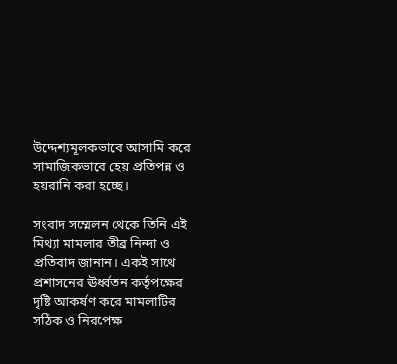উদ্দেশ্যমূলকভাবে আসামি করে সামাজিকভাবে হেয় প্রতিপন্ন ও হয়রানি করা হচ্ছে।

সংবাদ সম্মেলন থেকে তিনি এই মিথ্যা মামলার তীব্র নিন্দা ও প্রতিবাদ জানান। একই সাথে প্রশাসনের ঊর্ধ্বতন কর্তৃপক্ষের দৃষ্টি আকর্ষণ করে মামলাটির সঠিক ও নিরপেক্ষ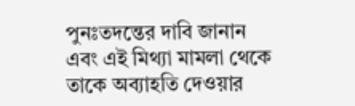পুনঃতদন্তের দাবি জানান এবং এই মিথ্যা মামলা থেকে তাকে অব্যাহতি দেওয়ার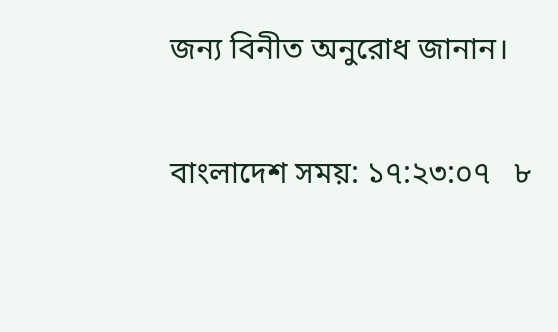জন্য বিনীত অনুরোধ জানান।

বাংলাদেশ সময়: ১৭:২৩:০৭   ৮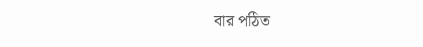বার পঠিত